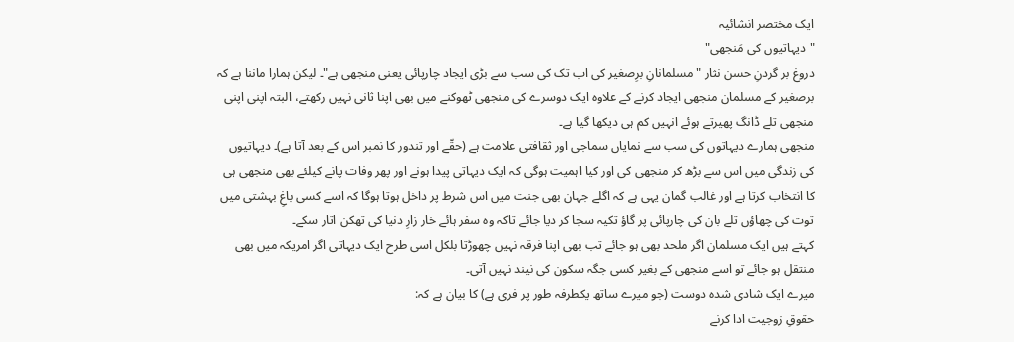ایک مختصر انشائیہ
"دیہاتیوں کی مَنجھی"
دروغ بر گردنِ حسن نثار "مسلمانانِ برِصغیر کی اب تک کی سب سے بڑی ایجاد چارپائی یعنی منجھی ہے"۔ لیکن ہمارا ماننا ہے کہ برصغیر کے مسلمان منجھی ایجاد کرنے کے علاوہ ایک دوسرے کی منجھی ٹھوکنے میں بھی اپنا ثانی نہیں رکھتے، البتہ اپنی اپنی منجھی تلے ڈانگ پھیرتے ہوئے انہیں کم ہی دیکھا گیا ہے۔
منجھی ہمارے دیہاتوں کی سب سے نمایاں سماجی اور ثقافتی علامت ہے (حقّے اور تندور کا نمبر اس کے بعد آتا ہے)۔ دیہاتیوں کی زندگی میں اس سے بڑھ کر منجھی کی اور کیا اہمیت ہوگی کہ ایک دیہاتی پیدا ہونے اور پھر وفات پانے کیلئے بھی منجھی ہی کا انتخاب کرتا ہے اور غالب گمان یہی ہے کہ اگلے جہان بھی جنت میں اس شرط پر داخل ہوتا ہوگا کہ اسے کسی باغِ بہشتی میں توت کی چھاؤں تلے بان کی چارپائی پر گاؤ تکیہ سجا کر دیا جائے تاکہ وہ سفر ہائے خار زارِ دنیا کی تھکن اتار سکے۔
کہتے ہیں ایک مسلمان اگر ملحد بھی ہو جائے تب بھی اپنا فرقہ نہیں چھوڑتا بلکل اسی طرح ایک دیہاتی اگر امریکہ میں بھی منتقل ہو جائے تو اسے منجھی کے بغیر کسی جگہ سکون کی نیند نہیں آتی۔
میرے ایک شادی شدہ دوست (جو میرے ساتھ یکطرفہ طور پر فری ہے) کا بیان ہے کہ:
حقوقِ زوجیت ادا کرنے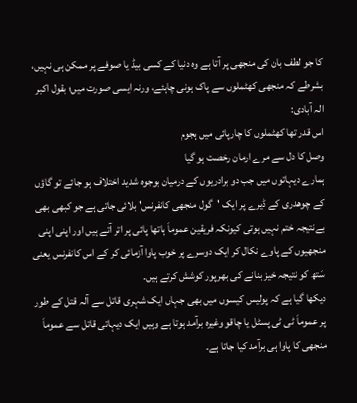کا جو لطف بان کی منجھی پر آتا ہے وہ دنیا کے کسی بیڈ یا صوفے پر ممکن ہی نہیں، بشرطے کہ منجھی کھٹملوں سے پاک ہونی چاہئے، ورنہ ایسی صورت میں؛ بقول اکبر الہ آبادی:
اس قدر تھا کھٹملوں کا چارپائی میں ہجوم
وصل کا دل سے مرے ارمان رخصت ہو گیا
ہمارے دیہاتوں میں جب دو برادریوں کے درمیان بوجوہ شدید اختلاف ہو جائے تو گاؤں کے چوھدری کے ڈیرے پر ایک 'گول منجھی کانفرنس' بلائی جاتی ہے جو کبھی بھی بےنتیجہ ختم نہیں ہوتی کیونکہ فریقین عموماَ ہاتھا پائی پر اتر آتے ہیں اور اپنی اپنی منجھیوں کے پاوے نکال کر ایک دوسرے پر خوب پاوا آزمائی کر کے اس کانفرنس یعنی سَتھ کو نتیجہ خیز بنانے کی بھرپور کوشش کرتے ہیں۔
دیکھا گیا ہے کہ پولیس کیسوں میں بھی جہاں ایک شہری قاتل سے آلہ قتل کے طور پر عموماَ ٹی ٹی پسٹل یا چاقو وغیرہ برآمد ہوتا ہے وہیں ایک دیہاتی قاتل سے عموماَ منجھی کا پاوا ہی برآمد کیا جاتا ہے۔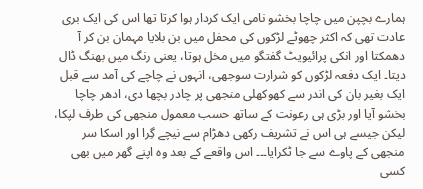ہمارے بچپن میں چاچا بخشو نامی ایک کردار ہوا کرتا تھا اس کی ایک بری عادت تھی کہ اکثر چھوٹے لڑکوں کی محفل میں بن بلایا مہمان بن کر آ دھمکتا اور انکی پرائیویٹ گفتگو میں مخل ہوتا، یعنی رنگ میں بھنگ ڈال دیتا۔ ایک دفعہ لڑکوں کو شرارت سوجھی، انہوں نے چاچے کی آمد سے قبل ایک بغیر بان کی اندر سے کھوکھلی منجھی پر چادر بچھا دی، ادھر چاچا بخشو آیا اور بڑی ہی رعونت کے ساتھ حسب معمول منجھی کی طرف لپکا، لیکن جیسے ہی اس نے تشریف رکھی دھڑام سے نیچے گِرا اور اسکا سر منجھی کے پاوے سے جا ٹکرایا۔۔۔ اس واقعے کے بعد وہ اپنے گھر میں بھی کسی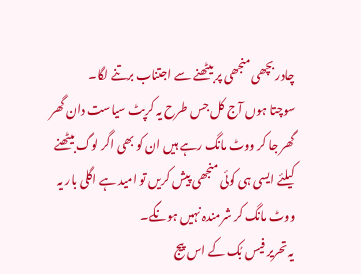چادر بچھی منجھی پر بیٹھنے سے اجتناب برتنے لگا۔
سوچتا ہوں آج کل جس طرح یہ کرپٹ سیاست دان گھر گھر جا کر ووٹ مانگ رہے ہیں ان کو بھی اگر لوگ بیٹھنے کیلئے ایسی ہی کوئی منجھی پیش کریں تو امید ہے اگلی بار یہ ووٹ مانگ کر شرمندہ نہیں ہونگے۔
یہ تحریر فیس بُک کے اس پیج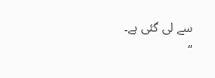سے لی گئی ہے۔
“